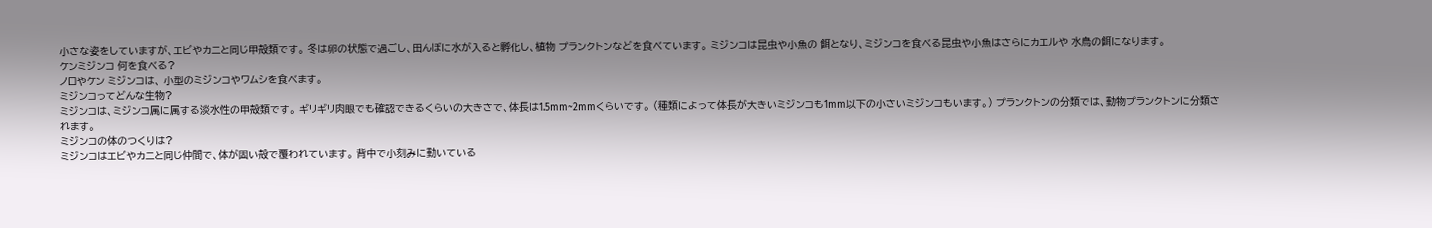小さな姿をしていますが、エビやカニと同じ甲殻類です。 冬は卵の状態で過ごし、田んぼに水が入ると孵化し、植物 プランクトンなどを食べています。 ミジンコは昆虫や小魚の 餌となり、ミジンコを食べる昆虫や小魚はさらにカエルや 水鳥の餌になります。
ケンミジンコ 何を食べる?
ノロやケン ミジンコは、 小型のミジンコやワムシを食べます。
ミジンコってどんな生物?
ミジンコは、ミジンコ属に属する淡水性の甲殻類です。 ギリギリ肉眼でも確認できるくらいの大きさで、体長は1.5mm~2mmくらいです。 (種類によって体長が大きいミジンコも1mm以下の小さいミジンコもいます。) プランクトンの分類では、動物プランクトンに分類されます。
ミジンコの体のつくりは?
ミジンコはエビやカニと同じ仲間で、体が固い殻で覆われています。 背中で小刻みに動いている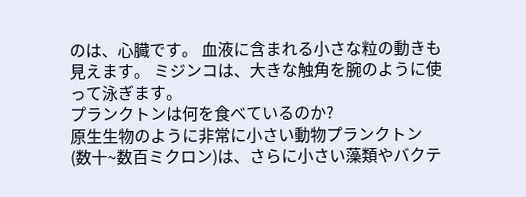のは、心臓です。 血液に含まれる小さな粒の動きも見えます。 ミジンコは、大きな触角を腕のように使って泳ぎます。
プランクトンは何を食べているのか?
原生生物のように非常に小さい動物プランクトン(数十~数百ミクロン)は、さらに小さい藻類やバクテ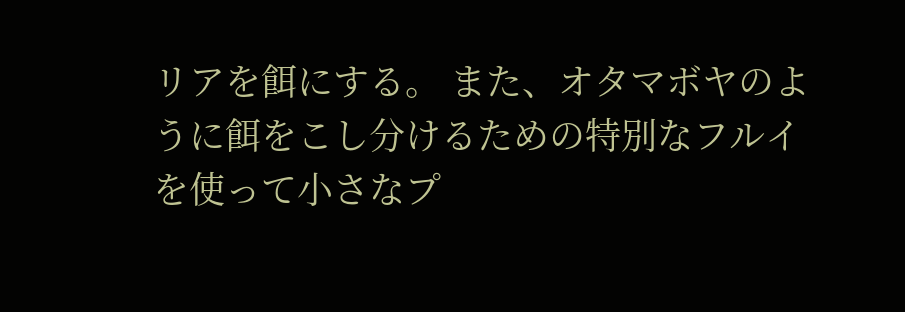リアを餌にする。 また、オタマボヤのように餌をこし分けるための特別なフルイを使って小さなプ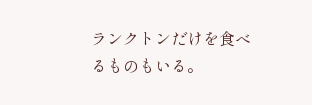ランクトンだけを食べるものもいる。